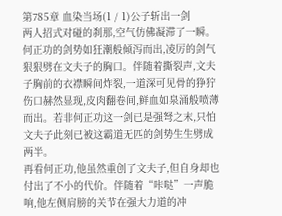第785章 血染当场(1 / 1)公子斩出一剑
两人招式对碰的刹那,空气仿佛凝滞了一瞬。何正功的剑势如狂潮般倾泻而出,凌厉的剑气狠狠劈在文夫子的胸口。伴随着撕裂声,文夫子胸前的衣襟瞬间炸裂,一道深可见骨的狰狞伤口赫然显现,皮肉翻卷间,鲜血如泉涌般喷薄而出。若非何正功这一剑已是强弩之末,只怕文夫子此刻已被这霸道无匹的剑势生生劈成两半。
再看何正功,他虽然重创了文夫子,但自身却也付出了不小的代价。伴随着“咔哒”一声脆响,他左侧肩膀的关节在强大力道的冲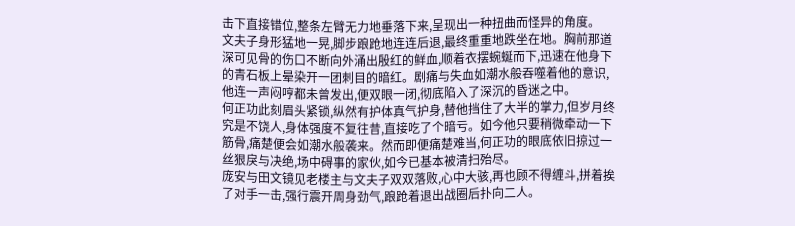击下直接错位,整条左臂无力地垂落下来,呈现出一种扭曲而怪异的角度。
文夫子身形猛地一晃,脚步踉跄地连连后退,最终重重地跌坐在地。胸前那道深可见骨的伤口不断向外涌出殷红的鲜血,顺着衣摆蜿蜒而下,迅速在他身下的青石板上晕染开一团刺目的暗红。剧痛与失血如潮水般吞噬着他的意识,他连一声闷哼都未曾发出,便双眼一闭,彻底陷入了深沉的昏迷之中。
何正功此刻眉头紧锁,纵然有护体真气护身,替他挡住了大半的掌力,但岁月终究是不饶人,身体强度不复往昔,直接吃了个暗亏。如今他只要稍微牵动一下筋骨,痛楚便会如潮水般袭来。然而即便痛楚难当,何正功的眼底依旧掠过一丝狠戾与决绝,场中碍事的家伙,如今已基本被清扫殆尽。
庞安与田文镜见老楼主与文夫子双双落败,心中大骇,再也顾不得缠斗,拼着挨了对手一击,强行震开周身劲气,踉跄着退出战圈后扑向二人。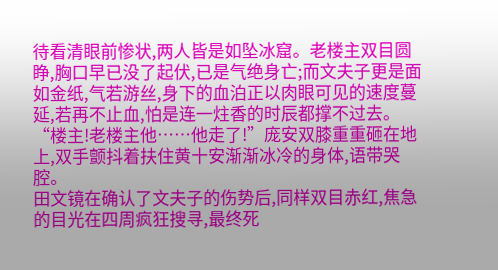待看清眼前惨状,两人皆是如坠冰窟。老楼主双目圆睁,胸口早已没了起伏,已是气绝身亡;而文夫子更是面如金纸,气若游丝,身下的血泊正以肉眼可见的速度蔓延,若再不止血,怕是连一炷香的时辰都撑不过去。
“楼主!老楼主他……他走了!”庞安双膝重重砸在地上,双手颤抖着扶住黄十安渐渐冰冷的身体,语带哭腔。
田文镜在确认了文夫子的伤势后,同样双目赤红,焦急的目光在四周疯狂搜寻,最终死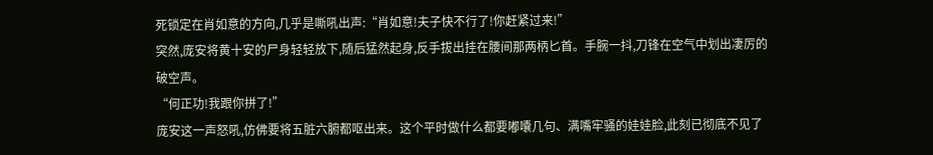死锁定在肖如意的方向,几乎是嘶吼出声:“肖如意!夫子快不行了!你赶紧过来!”
突然,庞安将黄十安的尸身轻轻放下,随后猛然起身,反手拔出挂在腰间那两柄匕首。手腕一抖,刀锋在空气中划出凄厉的破空声。
“何正功!我跟你拼了!”
庞安这一声怒吼,仿佛要将五脏六腑都呕出来。这个平时做什么都要嘟囔几句、满嘴牢骚的娃娃脸,此刻已彻底不见了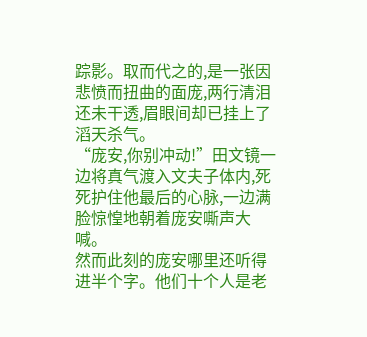踪影。取而代之的,是一张因悲愤而扭曲的面庞,两行清泪还未干透,眉眼间却已挂上了滔天杀气。
“庞安,你别冲动!”田文镜一边将真气渡入文夫子体内,死死护住他最后的心脉,一边满脸惊惶地朝着庞安嘶声大喊。
然而此刻的庞安哪里还听得进半个字。他们十个人是老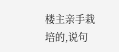楼主亲手栽培的,说句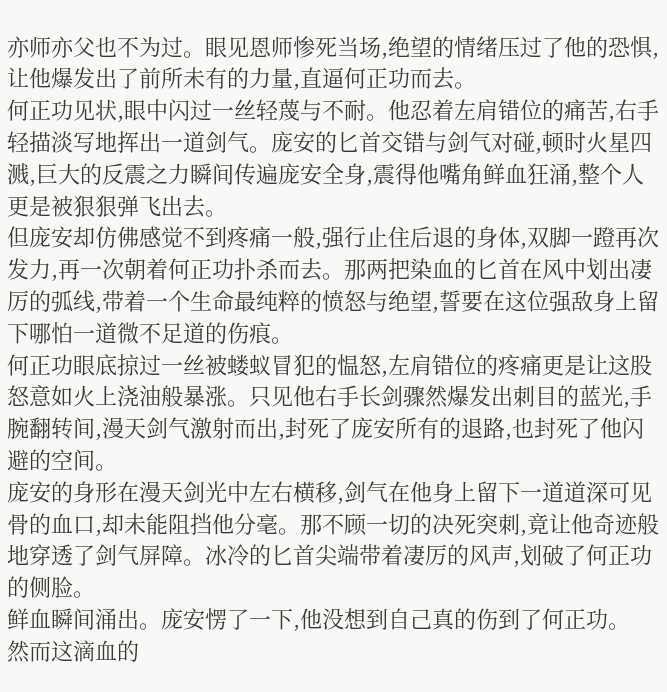亦师亦父也不为过。眼见恩师惨死当场,绝望的情绪压过了他的恐惧,让他爆发出了前所未有的力量,直逼何正功而去。
何正功见状,眼中闪过一丝轻蔑与不耐。他忍着左肩错位的痛苦,右手轻描淡写地挥出一道剑气。庞安的匕首交错与剑气对碰,顿时火星四溅,巨大的反震之力瞬间传遍庞安全身,震得他嘴角鲜血狂涌,整个人更是被狠狠弹飞出去。
但庞安却仿佛感觉不到疼痛一般,强行止住后退的身体,双脚一蹬再次发力,再一次朝着何正功扑杀而去。那两把染血的匕首在风中划出凄厉的弧线,带着一个生命最纯粹的愤怒与绝望,誓要在这位强敌身上留下哪怕一道微不足道的伤痕。
何正功眼底掠过一丝被蝼蚁冒犯的愠怒,左肩错位的疼痛更是让这股怒意如火上浇油般暴涨。只见他右手长剑骤然爆发出刺目的蓝光,手腕翻转间,漫天剑气激射而出,封死了庞安所有的退路,也封死了他闪避的空间。
庞安的身形在漫天剑光中左右横移,剑气在他身上留下一道道深可见骨的血口,却未能阻挡他分毫。那不顾一切的决死突刺,竟让他奇迹般地穿透了剑气屏障。冰冷的匕首尖端带着凄厉的风声,划破了何正功的侧脸。
鲜血瞬间涌出。庞安愣了一下,他没想到自己真的伤到了何正功。
然而这滴血的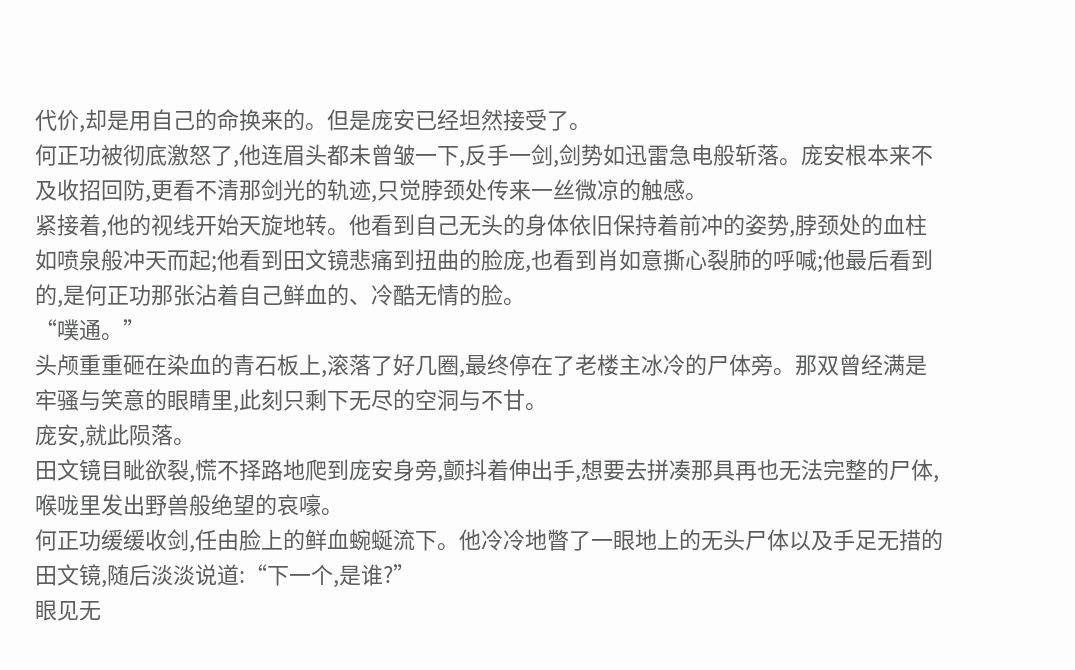代价,却是用自己的命换来的。但是庞安已经坦然接受了。
何正功被彻底激怒了,他连眉头都未曾皱一下,反手一剑,剑势如迅雷急电般斩落。庞安根本来不及收招回防,更看不清那剑光的轨迹,只觉脖颈处传来一丝微凉的触感。
紧接着,他的视线开始天旋地转。他看到自己无头的身体依旧保持着前冲的姿势,脖颈处的血柱如喷泉般冲天而起;他看到田文镜悲痛到扭曲的脸庞,也看到肖如意撕心裂肺的呼喊;他最后看到的,是何正功那张沾着自己鲜血的、冷酷无情的脸。
“噗通。”
头颅重重砸在染血的青石板上,滚落了好几圈,最终停在了老楼主冰冷的尸体旁。那双曾经满是牢骚与笑意的眼睛里,此刻只剩下无尽的空洞与不甘。
庞安,就此陨落。
田文镜目眦欲裂,慌不择路地爬到庞安身旁,颤抖着伸出手,想要去拼凑那具再也无法完整的尸体,喉咙里发出野兽般绝望的哀嚎。
何正功缓缓收剑,任由脸上的鲜血蜿蜒流下。他冷冷地瞥了一眼地上的无头尸体以及手足无措的田文镜,随后淡淡说道:“下一个,是谁?”
眼见无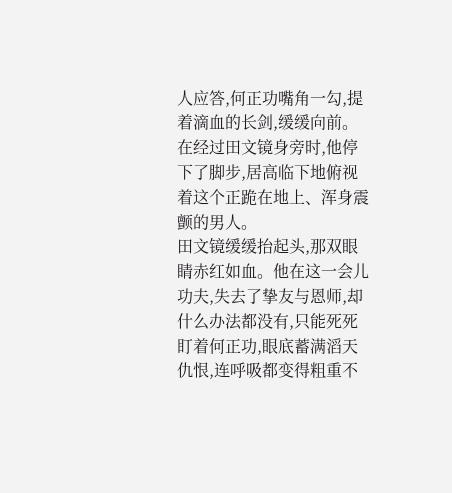人应答,何正功嘴角一勾,提着滴血的长剑,缓缓向前。在经过田文镜身旁时,他停下了脚步,居高临下地俯视着这个正跪在地上、浑身震颤的男人。
田文镜缓缓抬起头,那双眼睛赤红如血。他在这一会儿功夫,失去了挚友与恩师,却什么办法都没有,只能死死盯着何正功,眼底蓄满滔天仇恨,连呼吸都变得粗重不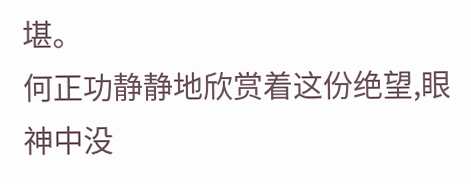堪。
何正功静静地欣赏着这份绝望,眼神中没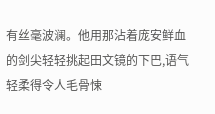有丝毫波澜。他用那沾着庞安鲜血的剑尖轻轻挑起田文镜的下巴,语气轻柔得令人毛骨悚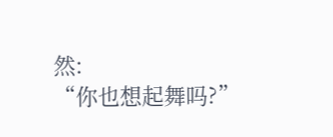然:
“你也想起舞吗?”